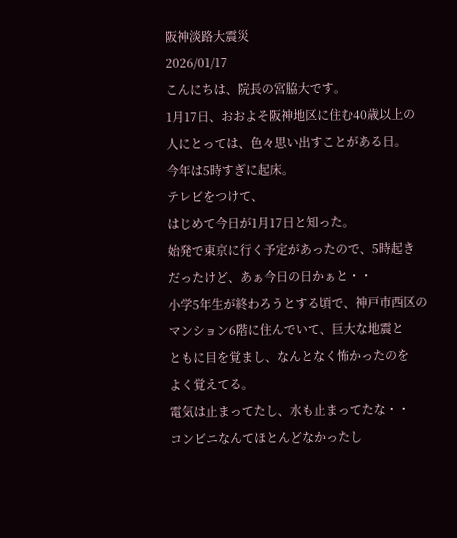阪神淡路大震災
2026/01/17
こんにちは、院長の宮脇大です。
1月17日、おおよそ阪神地区に住む40歳以上の
人にとっては、色々思い出すことがある日。
今年は5時すぎに起床。
テレビをつけて、
はじめて今日が1月17日と知った。
始発で東京に行く予定があったので、5時起き
だったけど、あぁ今日の日かぁと・・
小学5年生が終わろうとする頃で、神戸市西区の
マンション6階に住んでいて、巨大な地震と
ともに目を覚まし、なんとなく怖かったのを
よく覚えてる。
電気は止まってたし、水も止まってたな・・
コンビニなんてほとんどなかったし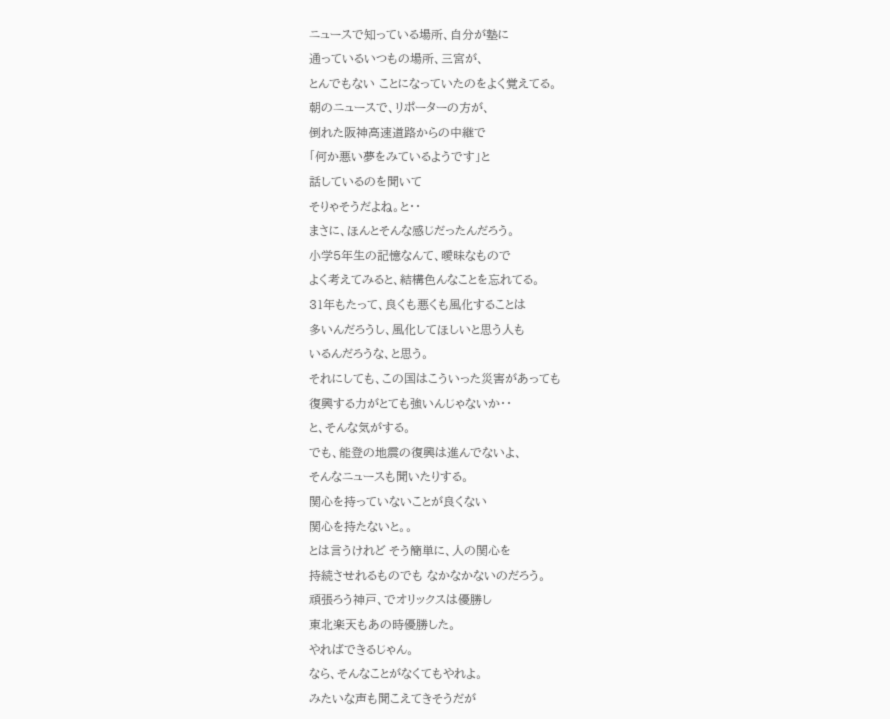ニュースで知っている場所、自分が塾に
通っているいつもの場所、三宮が、
とんでもない ことになっていたのをよく覚えてる。
朝のニュースで、リポーターの方が、
倒れた阪神高速道路からの中継で
「何か悪い夢をみているようです」と
話しているのを聞いて
そりゃそうだよね。と・・
まさに、ほんとそんな感じだったんだろう。
小学5年生の記憶なんて、曖昧なもので
よく考えてみると、結構色んなことを忘れてる。
31年もたって、良くも悪くも風化することは
多いんだろうし、風化してほしいと思う人も
いるんだろうな、と思う。
それにしても、この国はこういった災害があっても
復興する力がとても強いんじゃないか・・
と、そんな気がする。
でも、能登の地震の復興は進んでないよ、
そんなニュースも聞いたりする。
関心を持っていないことが良くない
関心を持たないと。。
とは言うけれど そう簡単に、人の関心を
持続させれるものでも なかなかないのだろう。
頑張ろう神戸、でオリックスは優勝し
東北楽天もあの時優勝した。
やればできるじゃん。
なら、そんなことがなくてもやれよ。
みたいな声も聞こえてきそうだが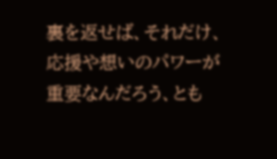裏を返せば、それだけ、応援や想いのパワーが
重要なんだろう、とも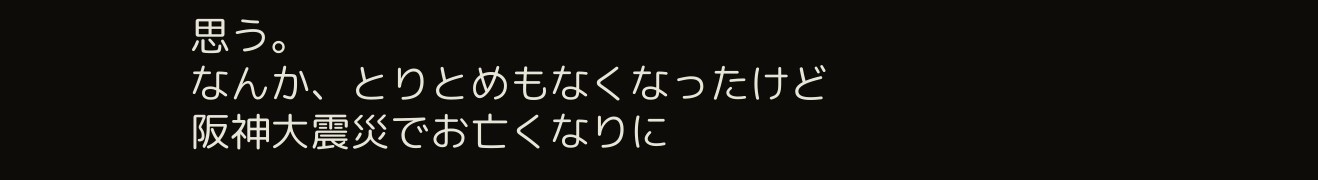思う。
なんか、とりとめもなくなったけど
阪神大震災でお亡くなりに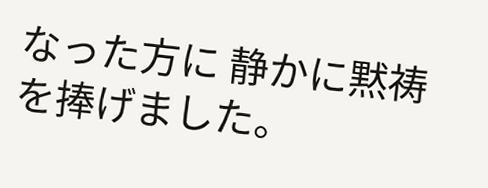なった方に 静かに黙祷を捧げました。